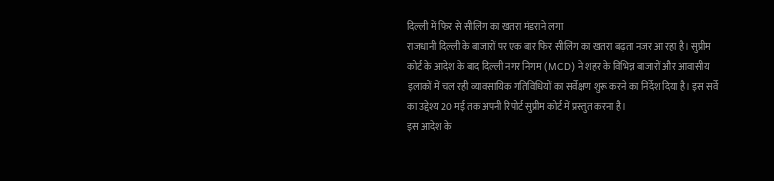दिल्ली में फिर से सीलिंग का खतरा मंडराने लगा
राजधानी दिल्ली के बाजारों पर एक बार फिर सीलिंग का खतरा बढ़ता नजर आ रहा है। सुप्रीम कोर्ट के आदेश के बाद दिल्ली नगर निगम (MCD) ने शहर के विभिन्न बाजारों और आवासीय इलाकों में चल रही व्यावसायिक गतिविधियों का सर्वेक्षण शुरू करने का निर्देश दिया है। इस सर्वे का उद्देश्य 20 मई तक अपनी रिपोर्ट सुप्रीम कोर्ट में प्रस्तुत करना है।
इस आदेश के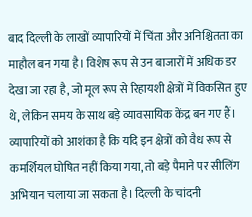बाद दिल्ली के लाखों व्यापारियों में चिंता और अनिश्चितता का माहौल बन गया है। विशेष रूप से उन बाजारों में अधिक डर देखा जा रहा है, जो मूल रूप से रिहायशी क्षेत्रों में विकसित हुए थे, लेकिन समय के साथ बड़े व्यावसायिक केंद्र बन गए हैं। व्यापारियों को आशंका है कि यदि इन क्षेत्रों को वैध रूप से कमर्शियल घोषित नहीं किया गया, तो बड़े पैमाने पर सीलिंग अभियान चलाया जा सकता है। दिल्ली के चांदनी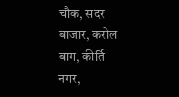चौक, सदर बाजार, करोल बाग, कीर्ति नगर,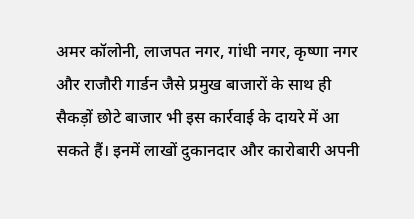अमर कॉलोनी, लाजपत नगर, गांधी नगर, कृष्णा नगर और राजौरी गार्डन जैसे प्रमुख बाजारों के साथ ही सैकड़ों छोटे बाजार भी इस कार्रवाई के दायरे में आ सकते हैं। इनमें लाखों दुकानदार और कारोबारी अपनी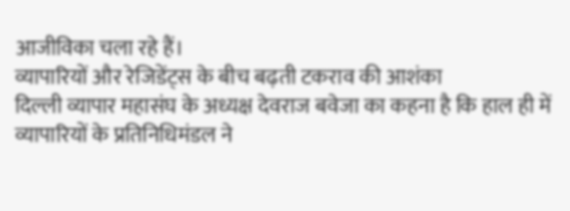आजीविका चला रहे हैं।
व्यापारियों और रेजिडेंट्स के बीच बढ़ती टकराव की आशंका
दिल्ली व्यापार महासंघ के अध्यक्ष देवराज बवेजा का कहना है कि हाल ही में व्यापारियों के प्रतिनिधिमंडल ने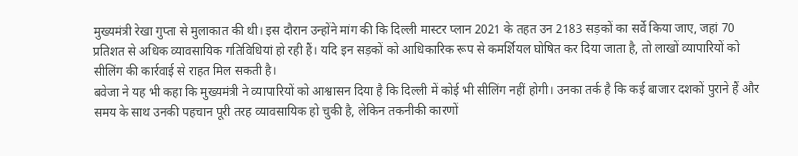मुख्यमंत्री रेखा गुप्ता से मुलाकात की थी। इस दौरान उन्होंने मांग की कि दिल्ली मास्टर प्लान 2021 के तहत उन 2183 सड़कों का सर्वे किया जाए, जहां 70 प्रतिशत से अधिक व्यावसायिक गतिविधियां हो रही हैं। यदि इन सड़कों को आधिकारिक रूप से कमर्शियल घोषित कर दिया जाता है, तो लाखों व्यापारियों को सीलिंग की कार्रवाई से राहत मिल सकती है।
बवेजा ने यह भी कहा कि मुख्यमंत्री ने व्यापारियों को आश्वासन दिया है कि दिल्ली में कोई भी सीलिंग नहीं होगी। उनका तर्क है कि कई बाजार दशकों पुराने हैं और समय के साथ उनकी पहचान पूरी तरह व्यावसायिक हो चुकी है, लेकिन तकनीकी कारणों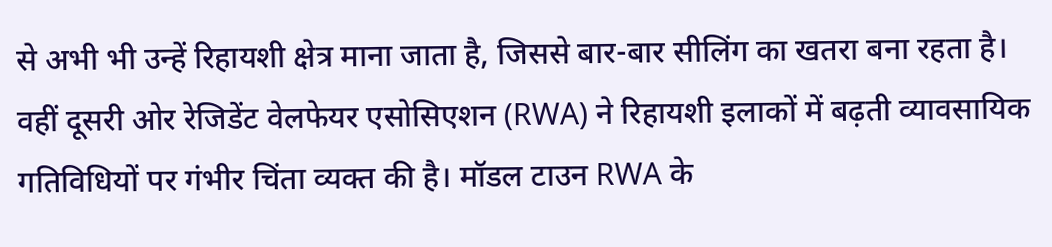से अभी भी उन्हें रिहायशी क्षेत्र माना जाता है, जिससे बार-बार सीलिंग का खतरा बना रहता है।
वहीं दूसरी ओर रेजिडेंट वेलफेयर एसोसिएशन (RWA) ने रिहायशी इलाकों में बढ़ती व्यावसायिक गतिविधियों पर गंभीर चिंता व्यक्त की है। मॉडल टाउन RWA के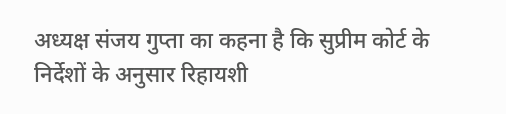अध्यक्ष संजय गुप्ता का कहना है कि सुप्रीम कोर्ट के निर्देशों के अनुसार रिहायशी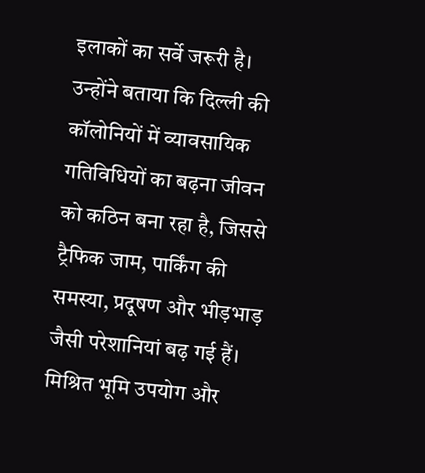इलाकों का सर्वे जरूरी है। उन्होंने बताया कि दिल्ली की कॉलोनियों में व्यावसायिक गतिविधियों का बढ़ना जीवन को कठिन बना रहा है, जिससे ट्रैफिक जाम, पार्किंग की समस्या, प्रदूषण और भीड़भाड़ जैसी परेशानियां बढ़ गई हैं।
मिश्रित भूमि उपयोग और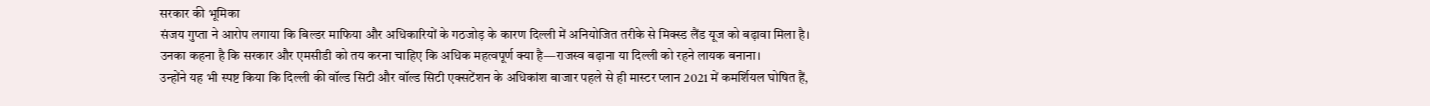सरकार की भूमिका
संजय गुप्ता ने आरोप लगाया कि बिल्डर माफिया और अधिकारियों के गठजोड़ के कारण दिल्ली में अनियोजित तरीके से मिक्स्ड लैंड यूज को बढ़ावा मिला है। उनका कहना है कि सरकार और एमसीडी को तय करना चाहिए कि अधिक महत्वपूर्ण क्या है—राजस्व बढ़ाना या दिल्ली को रहने लायक बनाना।
उन्होंने यह भी स्पष्ट किया कि दिल्ली की वॉल्ड सिटी और वॉल्ड सिटी एक्सटेंशन के अधिकांश बाजार पहले से ही मास्टर प्लान 2021 में कमर्शियल घोषित हैं,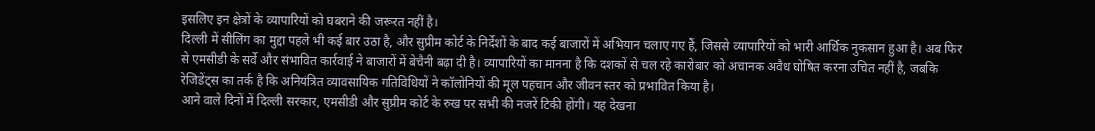इसलिए इन क्षेत्रों के व्यापारियों को घबराने की जरूरत नहीं है।
दिल्ली में सीलिंग का मुद्दा पहले भी कई बार उठा है, और सुप्रीम कोर्ट के निर्देशों के बाद कई बाजारों में अभियान चलाए गए हैं, जिससे व्यापारियों को भारी आर्थिक नुकसान हुआ है। अब फिर से एमसीडी के सर्वे और संभावित कार्रवाई ने बाजारों में बेचैनी बढ़ा दी है। व्यापारियों का मानना है कि दशकों से चल रहे कारोबार को अचानक अवैध घोषित करना उचित नहीं है, जबकि रेजिडेंट्स का तर्क है कि अनियंत्रित व्यावसायिक गतिविधियों ने कॉलोनियों की मूल पहचान और जीवन स्तर को प्रभावित किया है।
आने वाले दिनों में दिल्ली सरकार, एमसीडी और सुप्रीम कोर्ट के रुख पर सभी की नजरें टिकी होंगी। यह देखना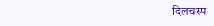दिलचस्प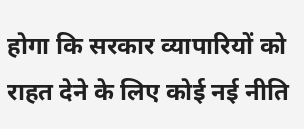होगा कि सरकार व्यापारियों को राहत देने के लिए कोई नई नीति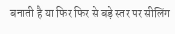बनाती है या फिर फिर से बड़े स्तर पर सीलिंग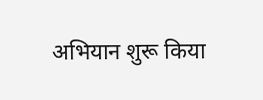अभियान शुरू किया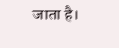जाता है।